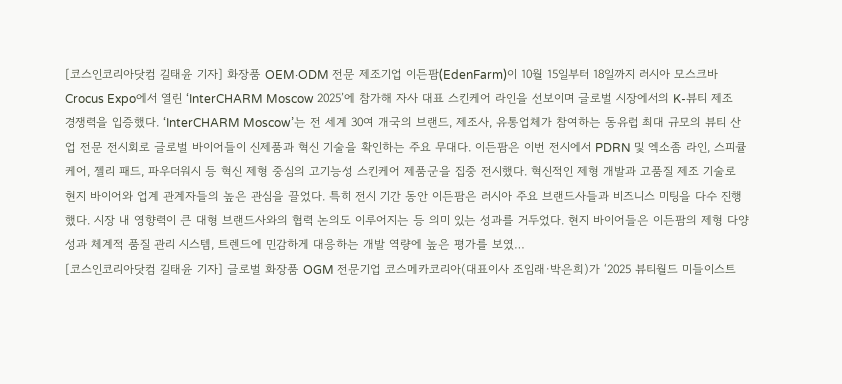[코스인코리아닷컴 길태윤 기자] 화장품 OEM·ODM 전문 제조기업 이든팜(EdenFarm)이 10월 15일부터 18일까지 러시아 모스크바 Crocus Expo에서 열린 ‘InterCHARM Moscow 2025’에 참가해 자사 대표 스킨케어 라인을 선보이며 글로벌 시장에서의 K-뷰티 제조 경쟁력을 입증했다. ‘InterCHARM Moscow’는 전 세계 30여 개국의 브랜드, 제조사, 유통업체가 참여하는 동유럽 최대 규모의 뷰티 산업 전문 전시회로 글로벌 바이어들이 신제품과 혁신 기술을 확인하는 주요 무대다. 이든팜은 이번 전시에서 PDRN 및 엑소좀 라인, 스피큘 케어, 젤리 패드, 파우더워시 등 혁신 제형 중심의 고기능성 스킨케어 제품군을 집중 전시했다. 혁신적인 제형 개발과 고품질 제조 기술로 현지 바이어와 업계 관계자들의 높은 관심을 끌었다. 특히 전시 기간 동안 이든팜은 러시아 주요 브랜드사들과 비즈니스 미팅을 다수 진행했다. 시장 내 영향력이 큰 대형 브랜드사와의 협력 논의도 이루어지는 등 의미 있는 성과를 거두었다. 현지 바이어들은 이든팜의 제형 다양성과 체계적 품질 관리 시스템, 트렌드에 민감하게 대응하는 개발 역량에 높은 평가를 보였…
[코스인코리아닷컴 길태윤 기자] 글로벌 화장품 OGM 전문기업 코스메카코리아(대표이사 조임래·박은희)가 ‘2025 뷰티월드 미들이스트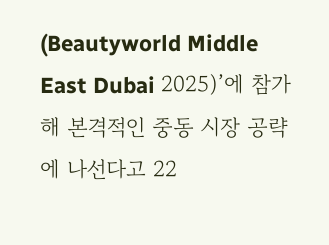(Beautyworld Middle East Dubai 2025)’에 참가해 본격적인 중동 시장 공략에 나선다고 22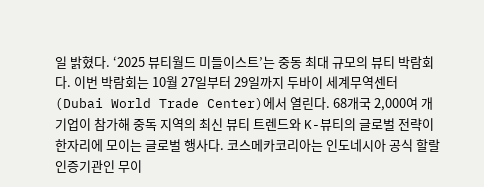일 밝혔다. ‘2025 뷰티월드 미들이스트’는 중동 최대 규모의 뷰티 박람회다. 이번 박람회는 10월 27일부터 29일까지 두바이 세계무역센터(Dubai World Trade Center)에서 열린다. 68개국 2,000여 개 기업이 참가해 중독 지역의 최신 뷰티 트렌드와 K-뷰티의 글로벌 전략이 한자리에 모이는 글로벌 행사다. 코스메카코리아는 인도네시아 공식 할랄 인증기관인 무이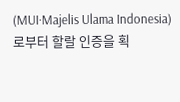(MUI·Majelis Ulama Indonesia)로부터 할랄 인증을 획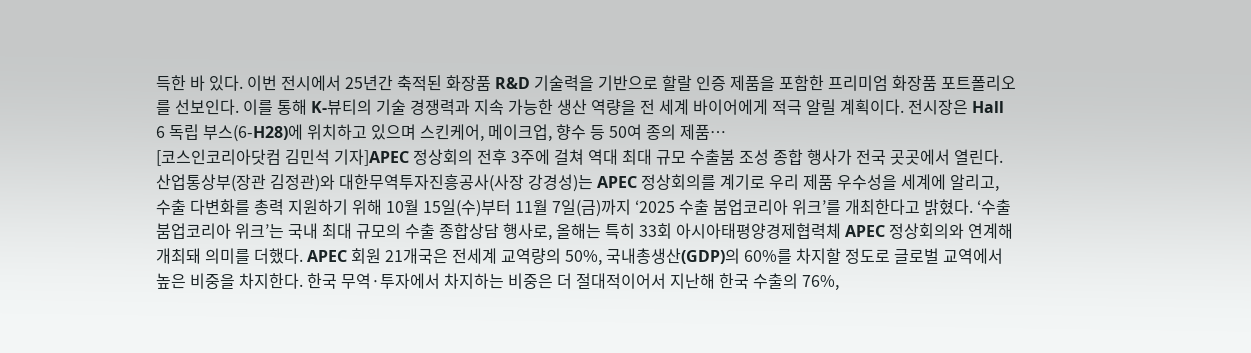득한 바 있다. 이번 전시에서 25년간 축적된 화장품 R&D 기술력을 기반으로 할랄 인증 제품을 포함한 프리미엄 화장품 포트폴리오를 선보인다. 이를 통해 K-뷰티의 기술 경쟁력과 지속 가능한 생산 역량을 전 세계 바이어에게 적극 알릴 계획이다. 전시장은 Hall 6 독립 부스(6-H28)에 위치하고 있으며 스킨케어, 메이크업, 향수 등 50여 종의 제품…
[코스인코리아닷컴 김민석 기자]APEC 정상회의 전후 3주에 걸쳐 역대 최대 규모 수출붐 조성 종합 행사가 전국 곳곳에서 열린다. 산업통상부(장관 김정관)와 대한무역투자진흥공사(사장 강경성)는 APEC 정상회의를 계기로 우리 제품 우수성을 세계에 알리고, 수출 다변화를 총력 지원하기 위해 10월 15일(수)부터 11월 7일(금)까지 ‘2025 수출 붐업코리아 위크’를 개최한다고 밝혔다. ‘수출 붐업코리아 위크’는 국내 최대 규모의 수출 종합상담 행사로, 올해는 특히 33회 아시아태평양경제협력체 APEC 정상회의와 연계해 개최돼 의미를 더했다. APEC 회원 21개국은 전세계 교역량의 50%, 국내총생산(GDP)의 60%를 차지할 정도로 글로벌 교역에서 높은 비중을 차지한다. 한국 무역·투자에서 차지하는 비중은 더 절대적이어서 지난해 한국 수출의 76%,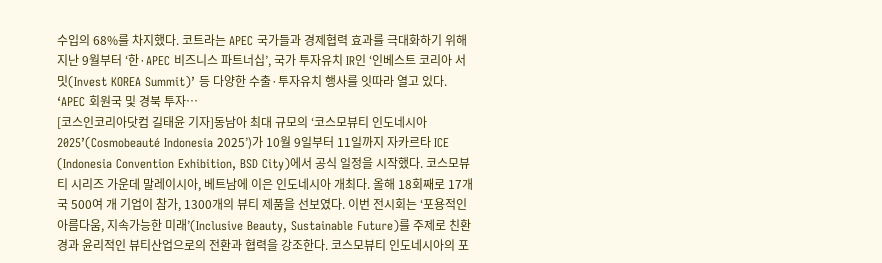수입의 68%를 차지했다. 코트라는 APEC 국가들과 경제협력 효과를 극대화하기 위해 지난 9월부터 ‘한·APEC 비즈니스 파트너십’, 국가 투자유치 IR인 ‘인베스트 코리아 서밋(Invest KOREA Summit)’ 등 다양한 수출·투자유치 행사를 잇따라 열고 있다. ‘APEC 회원국 및 경북 투자…
[코스인코리아닷컴 길태윤 기자]동남아 최대 규모의 ‘코스모뷰티 인도네시아 2025’(Cosmobeauté Indonesia 2025’)가 10월 9일부터 11일까지 자카르타 ICE (Indonesia Convention Exhibition, BSD City)에서 공식 일정을 시작했다. 코스모뷰티 시리즈 가운데 말레이시아, 베트남에 이은 인도네시아 개최다. 올해 18회째로 17개국 500여 개 기업이 참가, 1300개의 뷰티 제품을 선보였다. 이번 전시회는 ‘포용적인 아름다움, 지속가능한 미래’(Inclusive Beauty, Sustainable Future)를 주제로 친환경과 윤리적인 뷰티산업으로의 전환과 협력을 강조한다. 코스모뷰티 인도네시아의 포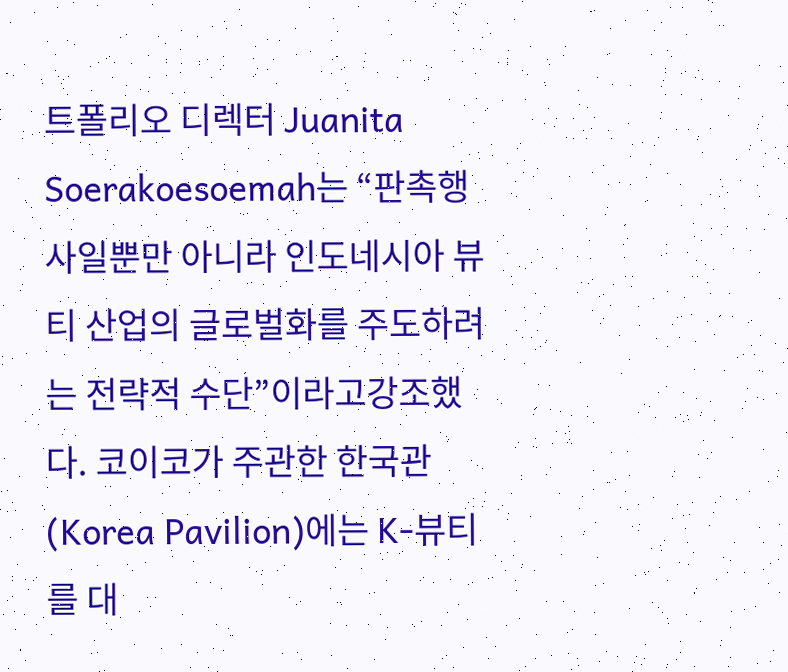트폴리오 디렉터 Juanita Soerakoesoemah는 “판촉행사일뿐만 아니라 인도네시아 뷰티 산업의 글로벌화를 주도하려는 전략적 수단”이라고강조했다. 코이코가 주관한 한국관(Korea Pavilion)에는 K-뷰티를 대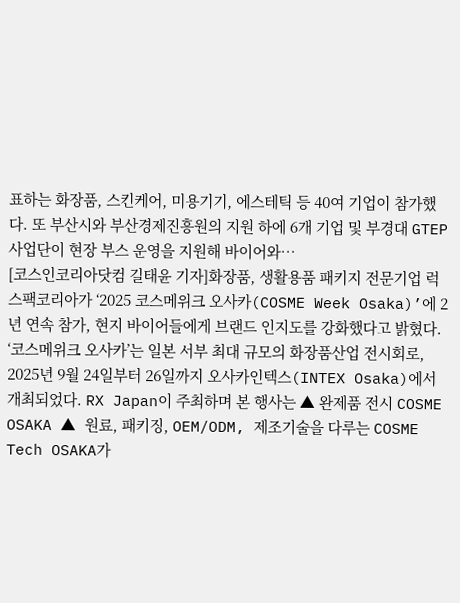표하는 화장품, 스킨케어, 미용기기, 에스테틱 등 40여 기업이 참가했다. 또 부산시와 부산경제진흥원의 지원 하에 6개 기업 및 부경대 GTEP사업단이 현장 부스 운영을 지원해 바이어와…
[코스인코리아닷컴 길태윤 기자]화장품, 생활용품 패키지 전문기업 럭스팩코리아가 ‘2025 코스메위크 오사카(COSME Week Osaka)’에 2년 연속 참가, 현지 바이어들에게 브랜드 인지도를 강화했다고 밝혔다. ‘코스메위크 오사카’는 일본 서부 최대 규모의 화장품산업 전시회로, 2025년 9월 24일부터 26일까지 오사카인텍스(INTEX Osaka)에서 개최되었다. RX Japan이 주최하며 본 행사는 ▲ 완제품 전시 COSME OSAKA ▲ 원료, 패키징, OEM/ODM, 제조기술을 다루는 COSME Tech OSAKA가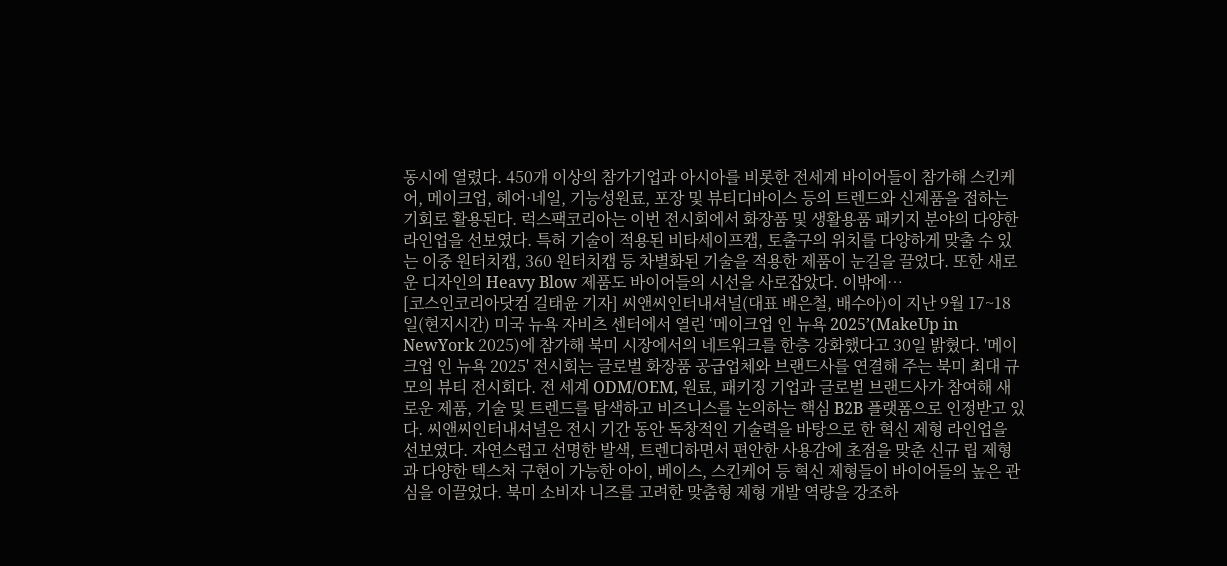동시에 열렸다. 450개 이상의 참가기업과 아시아를 비롯한 전세계 바이어들이 참가해 스킨케어, 메이크업, 헤어·네일, 기능성원료, 포장 및 뷰티디바이스 등의 트렌드와 신제품을 접하는 기회로 활용된다. 럭스팩코리아는 이번 전시회에서 화장품 및 생활용품 패키지 분야의 다양한 라인업을 선보였다. 특허 기술이 적용된 비타세이프캡, 토출구의 위치를 다양하게 맞출 수 있는 이중 원터치캡, 360 원터치캡 등 차별화된 기술을 적용한 제품이 눈길을 끌었다. 또한 새로운 디자인의 Heavy Blow 제품도 바이어들의 시선을 사로잡았다. 이밖에…
[코스인코리아닷컴 길태윤 기자] 씨앤씨인터내셔널(대표 배은철, 배수아)이 지난 9월 17~18일(현지시간) 미국 뉴욕 자비츠 센터에서 열린 ‘메이크업 인 뉴욕 2025’(MakeUp in NewYork 2025)에 참가해 북미 시장에서의 네트워크를 한층 강화했다고 30일 밝혔다. '메이크업 인 뉴욕 2025' 전시회는 글로벌 화장품 공급업체와 브랜드사를 연결해 주는 북미 최대 규모의 뷰티 전시회다. 전 세계 ODM/OEM, 원료, 패키징 기업과 글로벌 브랜드사가 참여해 새로운 제품, 기술 및 트렌드를 탐색하고 비즈니스를 논의하는 핵심 B2B 플랫폼으로 인정받고 있다. 씨앤씨인터내셔널은 전시 기간 동안 독창적인 기술력을 바탕으로 한 혁신 제형 라인업을 선보였다. 자연스럽고 선명한 발색, 트렌디하면서 편안한 사용감에 초점을 맞춘 신규 립 제형과 다양한 텍스처 구현이 가능한 아이, 베이스, 스킨케어 등 혁신 제형들이 바이어들의 높은 관심을 이끌었다. 북미 소비자 니즈를 고려한 맞춤형 제형 개발 역량을 강조하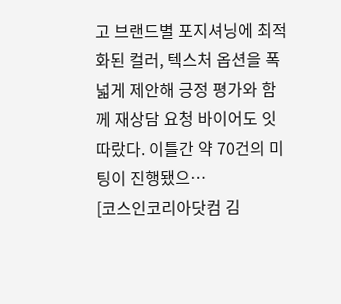고 브랜드별 포지셔닝에 최적화된 컬러, 텍스처 옵션을 폭넓게 제안해 긍정 평가와 함께 재상담 요청 바이어도 잇따랐다. 이틀간 약 70건의 미팅이 진행됐으…
[코스인코리아닷컴 김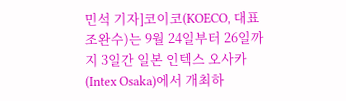민석 기자]코이코(KOECO, 대표 조완수)는 9월 24일부터 26일까지 3일간 일본 인텍스 오사카(Intex Osaka)에서 개최하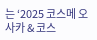는 ‘2025 코스메 오사카 & 코스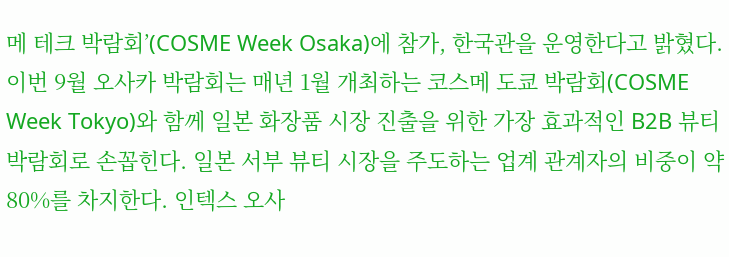메 테크 박람회’(COSME Week Osaka)에 참가, 한국관을 운영한다고 밝혔다. 이번 9월 오사카 박람회는 매년 1월 개최하는 코스메 도쿄 박람회(COSME Week Tokyo)와 함께 일본 화장품 시장 진출을 위한 가장 효과적인 B2B 뷰티 박람회로 손꼽힌다. 일본 서부 뷰티 시장을 주도하는 업계 관계자의 비중이 약 80%를 차지한다. 인텍스 오사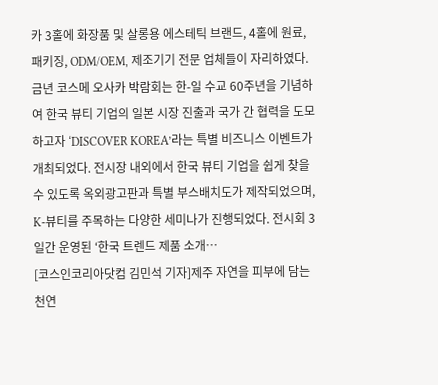카 3홀에 화장품 및 살롱용 에스테틱 브랜드, 4홀에 원료, 패키징, ODM/OEM, 제조기기 전문 업체들이 자리하였다. 금년 코스메 오사카 박람회는 한-일 수교 60주년을 기념하여 한국 뷰티 기업의 일본 시장 진출과 국가 간 협력을 도모하고자 ‘DISCOVER KOREA’라는 특별 비즈니스 이벤트가 개최되었다. 전시장 내외에서 한국 뷰티 기업을 쉽게 찾을 수 있도록 옥외광고판과 특별 부스배치도가 제작되었으며, K-뷰티를 주목하는 다양한 세미나가 진행되었다. 전시회 3일간 운영된 ‘한국 트렌드 제품 소개…
[코스인코리아닷컴 김민석 기자]제주 자연을 피부에 담는 천연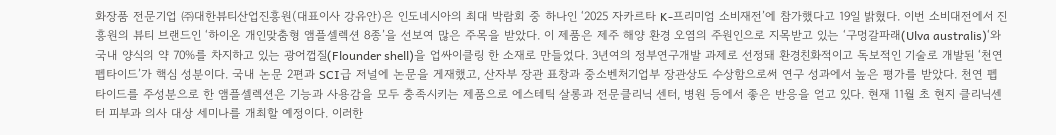화장품 전문기업 ㈜대한뷰티산업진흥원(대표이사 강유안)은 인도네시아의 최대 박람회 중 하나인 ‘2025 자카르타 K-프리미엄 소비재전’에 참가했다고 19일 밝혔다. 이번 소비대전에서 진흥원의 뷰티 브랜드인 ‘하이온 개인맞춤형 앰플셀렉션 8종’을 선보여 많은 주목을 받았다. 이 제품은 제주 해양 환경 오염의 주원인으로 지목받고 있는 ‘구멍갈파래(Ulva australis)‘와 국내 양식의 약 70%를 차지하고 있는 광어껍질(Flounder shell)을 업싸이클링 한 소재로 만들었다. 3년여의 정부연구개발 과제로 선정돼 환경친화적이고 독보적인 기술로 개발된 ‘천연펩타이드’가 핵심 성분이다. 국내 논문 2편과 SCI급 저널에 논문을 게재했고, 산자부 장관 표창과 중소벤처기업부 장관상도 수상함으로써 연구 성과에서 높은 평가를 받았다. 천연 펩타이드를 주성분으로 한 앰플셀렉션은 기능과 사용감을 모두 충족시키는 제품으로 에스테틱 살롱과 전문클리닉 센터, 병원 등에서 좋은 반응을 얻고 있다. 현재 11월 초 현지 클리닉센터 피부과 의사 대상 세미나를 개최할 예정이다. 이러한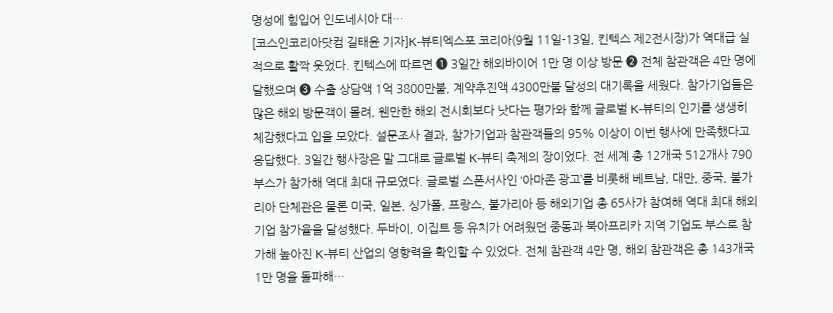명성에 힘입어 인도네시아 대…
[코스인코리아닷컴 길태윤 기자]K-뷰티엑스포 코리아(9월 11일-13일, 킨텍스 제2전시장)가 역대급 실적으로 활짝 웃었다. 킨텍스에 따르면 ➊ 3일간 해외바이어 1만 명 이상 방문 ➋ 전체 참관객은 4만 명에 달했으며 ➌ 수출 상담액 1억 3800만불, 계약추진액 4300만불 달성의 대기록을 세웠다. 참가기업들은 많은 해외 방문객이 몰려, 웬만한 해외 전시회보다 낫다는 평가와 함께 글로벌 K-뷰티의 인기를 생생히 체감했다고 입을 모았다. 설문조사 결과, 참가기업과 참관객들의 95% 이상이 이번 행사에 만족했다고 응답했다. 3일간 행사장은 말 그대로 글로벌 K-뷰티 축제의 장이었다. 전 세계 총 12개국 512개사 790부스가 참가해 역대 최대 규모였다. 글로벌 스폰서사인 ‘아마존 광고’를 비롯해 베트남, 대만, 중국, 불가리아 단체관은 물론 미국, 일본, 싱가폴, 프랑스, 불가리아 등 해외기업 총 65사가 참여해 역대 최대 해외기업 참가율을 달성했다. 두바이, 이집트 등 유치가 어려웠던 중동과 북아프리카 지역 기업도 부스로 참가해 높아진 K-뷰티 산업의 영향력을 확인할 수 있었다. 전체 참관객 4만 명, 해외 참관객은 총 143개국 1만 명을 돌파해…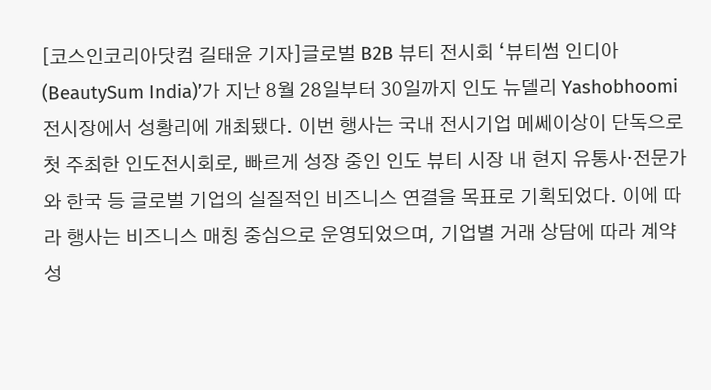[코스인코리아닷컴 길태윤 기자]글로벌 B2B 뷰티 전시회 ‘뷰티썸 인디아(BeautySum India)’가 지난 8월 28일부터 30일까지 인도 뉴델리 Yashobhoomi 전시장에서 성황리에 개최됐다. 이번 행사는 국내 전시기업 메쎄이상이 단독으로 첫 주최한 인도전시회로, 빠르게 성장 중인 인도 뷰티 시장 내 현지 유통사·전문가와 한국 등 글로벌 기업의 실질적인 비즈니스 연결을 목표로 기획되었다. 이에 따라 행사는 비즈니스 매칭 중심으로 운영되었으며, 기업별 거래 상담에 따라 계약 성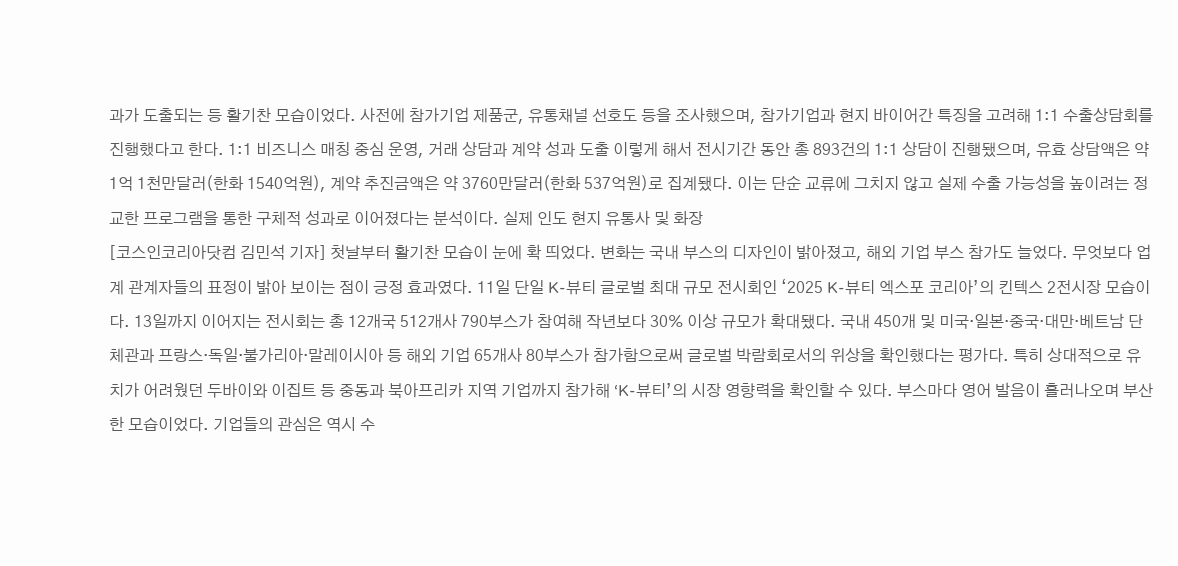과가 도출되는 등 활기찬 모습이었다. 사전에 참가기업 제품군, 유통채널 선호도 등을 조사했으며, 참가기업과 현지 바이어간 특징을 고려해 1:1 수출상담회를 진행했다고 한다. 1:1 비즈니스 매칭 중심 운영, 거래 상담과 계약 성과 도출 이렇게 해서 전시기간 동안 총 893건의 1:1 상담이 진행됐으며, 유효 상담액은 약 1억 1천만달러(한화 1540억원), 계약 추진금액은 약 3760만달러(한화 537억원)로 집계됐다. 이는 단순 교류에 그치지 않고 실제 수출 가능성을 높이려는 정교한 프로그램을 통한 구체적 성과로 이어졌다는 분석이다. 실제 인도 현지 유통사 및 화장
[코스인코리아닷컴 김민석 기자] 첫날부터 활기찬 모습이 눈에 확 띄었다. 변화는 국내 부스의 디자인이 밝아졌고, 해외 기업 부스 참가도 늘었다. 무엇보다 업계 관계자들의 표정이 밝아 보이는 점이 긍정 효과였다. 11일 단일 K-뷰티 글로벌 최대 규모 전시회인 ‘2025 K-뷰티 엑스포 코리아’의 킨텍스 2전시장 모습이다. 13일까지 이어지는 전시회는 총 12개국 512개사 790부스가 참여해 작년보다 30% 이상 규모가 확대됐다. 국내 450개 및 미국·일본·중국·대만·베트남 단체관과 프랑스·독일·불가리아·말레이시아 등 해외 기업 65개사 80부스가 참가함으로써 글로벌 박람회로서의 위상을 확인했다는 평가다. 특히 상대적으로 유치가 어려웠던 두바이와 이집트 등 중동과 북아프리카 지역 기업까지 참가해 ‘K-뷰티’의 시장 영향력을 확인할 수 있다. 부스마다 영어 발음이 흘러나오며 부산한 모습이었다. 기업들의 관심은 역시 수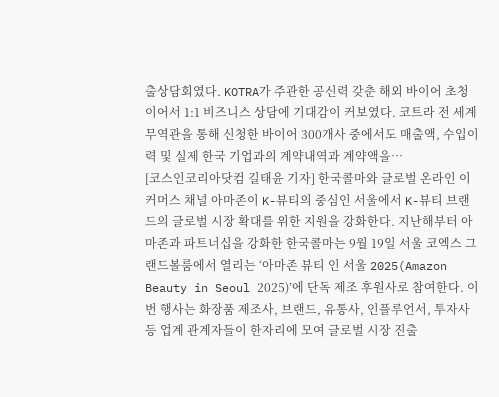출상담회였다. KOTRA가 주관한 공신력 갖춘 해외 바이어 초청이어서 1:1 비즈니스 상담에 기대감이 커보였다. 코트라 전 세계 무역관을 통해 신청한 바이어 300개사 중에서도 매출액, 수입이력 및 실제 한국 기업과의 계약내역과 계약액을…
[코스인코리아닷컴 길태윤 기자] 한국콜마와 글로벌 온라인 이커머스 채널 아마존이 K-뷰티의 중심인 서울에서 K-뷰티 브랜드의 글로벌 시장 확대를 위한 지원을 강화한다. 지난해부터 아마존과 파트너십을 강화한 한국콜마는 9월 19일 서울 코엑스 그랜드볼룸에서 열리는 ‘아마존 뷰티 인 서울 2025(Amazon Beauty in Seoul 2025)’에 단독 제조 후원사로 참여한다. 이번 행사는 화장품 제조사, 브랜드, 유통사, 인플루언서, 투자사 등 업계 관계자들이 한자리에 모여 글로벌 시장 진출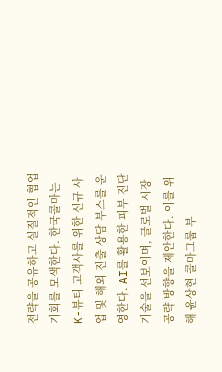전략을 공유하고 실질적인 협업 기회를 모색한다. 한국콜마는 K-뷰티 고객사를 위한 신규 사업 및 해외 진출 상담 부스를 운영한다. AI를 활용한 피부 진단 기술을 선보이며, 글로벌 시장 공략 방향을 제안한다. 이를 위해 윤상현 콜마그룹 부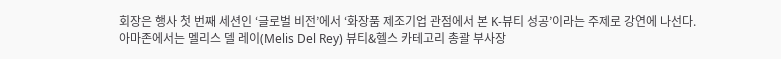회장은 행사 첫 번째 세션인 ‘글로벌 비전’에서 ‘화장품 제조기업 관점에서 본 K-뷰티 성공’이라는 주제로 강연에 나선다. 아마존에서는 멜리스 델 레이(Melis Del Rey) 뷰티&헬스 카테고리 총괄 부사장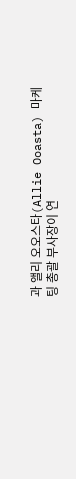과 앨리 오오스타(Allie Ooasta) 마케팅 총괄 부사장이 연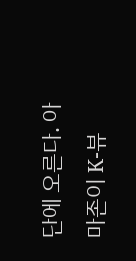단에 오른다. 아마존이 K-뷰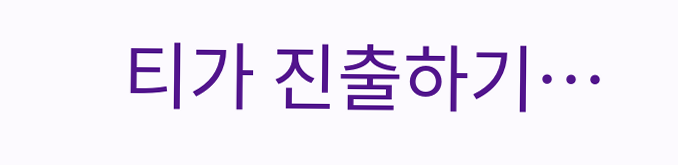티가 진출하기…